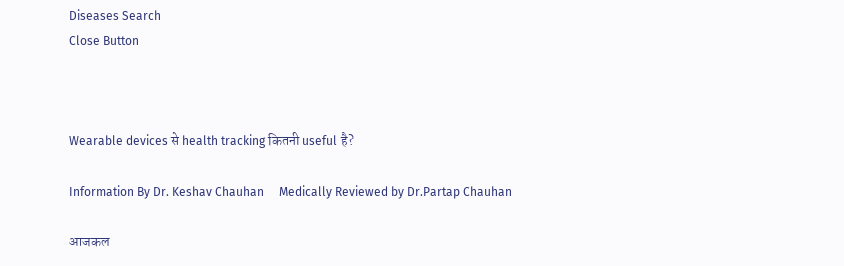Diseases Search
Close Button



Wearable devices से health tracking कितनी useful है?

Information By Dr. Keshav Chauhan     Medically Reviewed by Dr.Partap Chauhan

आजकल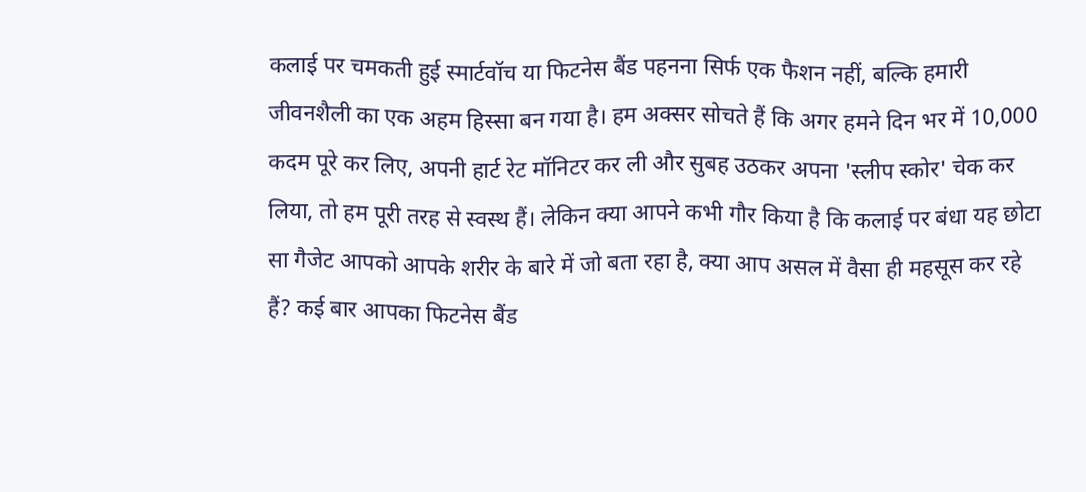कलाई पर चमकती हुई स्मार्टवॉच या फिटनेस बैंड पहनना सिर्फ एक फैशन नहीं, बल्कि हमारी जीवनशैली का एक अहम हिस्सा बन गया है। हम अक्सर सोचते हैं कि अगर हमने दिन भर में 10,000 कदम पूरे कर लिए, अपनी हार्ट रेट मॉनिटर कर ली और सुबह उठकर अपना 'स्लीप स्कोर' चेक कर लिया, तो हम पूरी तरह से स्वस्थ हैं। लेकिन क्या आपने कभी गौर किया है कि कलाई पर बंधा यह छोटा सा गैजेट आपको आपके शरीर के बारे में जो बता रहा है, क्या आप असल में वैसा ही महसूस कर रहे हैं? कई बार आपका फिटनेस बैंड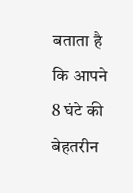बताता है कि आपने 8 घंटे की बेहतरीन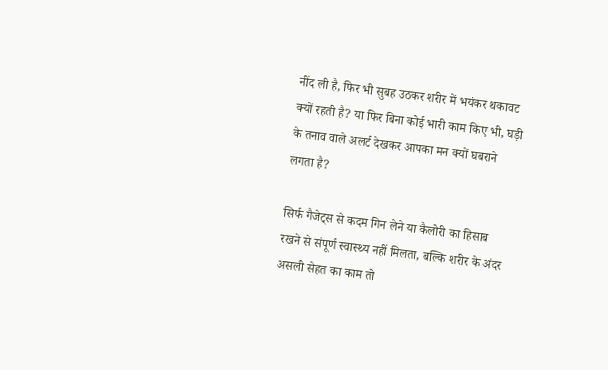नींद ली है, फिर भी सुबह उठकर शरीर में भयंकर थकावट क्यों रहती है? या फिर बिना कोई भारी काम किए भी, घड़ी के तनाव वाले अलर्ट देखकर आपका मन क्यों घबराने लगता है?

सिर्फ गैजेट्स से कदम गिन लेने या कैलोरी का हिसाब रखने से संपूर्ण स्वास्थ्य नहीं मिलता, बल्कि शरीर के अंदर असली सेहत का काम तो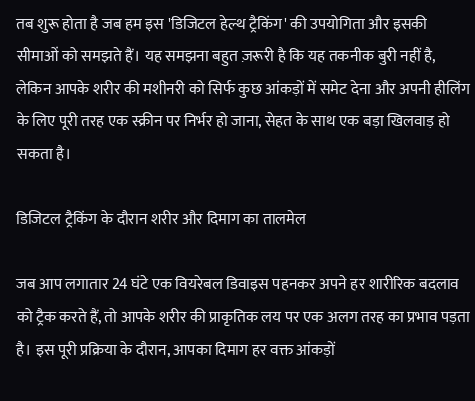तब शुरू होता है जब हम इस 'डिजिटल हेल्थ ट्रैकिंग' की उपयोगिता और इसकी सीमाओं को समझते हैं। यह समझना बहुत ज़रूरी है कि यह तकनीक बुरी नहीं है, लेकिन आपके शरीर की मशीनरी को सिर्फ कुछ आंकड़ों में समेट देना और अपनी हीलिंग के लिए पूरी तरह एक स्क्रीन पर निर्भर हो जाना, सेहत के साथ एक बड़ा खिलवाड़ हो सकता है।

डिजिटल ट्रैकिंग के दौरान शरीर और दिमाग का तालमेल

जब आप लगातार 24 घंटे एक वियरेबल डिवाइस पहनकर अपने हर शारीरिक बदलाव को ट्रैक करते हैं, तो आपके शरीर की प्राकृतिक लय पर एक अलग तरह का प्रभाव पड़ता है। इस पूरी प्रक्रिया के दौरान, आपका दिमाग हर वक्त आंकड़ों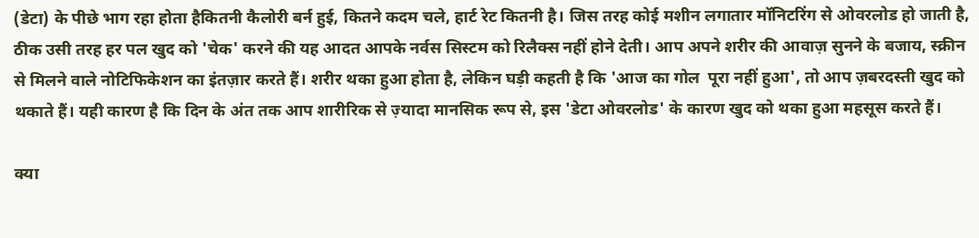(डेटा) के पीछे भाग रहा होता हैकितनी कैलोरी बर्न हुई, कितने कदम चले, हार्ट रेट कितनी है। जिस तरह कोई मशीन लगातार मॉनिटरिंग से ओवरलोड हो जाती है, ठीक उसी तरह हर पल खुद को 'चेक' करने की यह आदत आपके नर्वस सिस्टम को रिलैक्स नहीं होने देती। आप अपने शरीर की आवाज़ सुनने के बजाय, स्क्रीन से मिलने वाले नोटिफिकेशन का इंतज़ार करते हैं। शरीर थका हुआ होता है, लेकिन घड़ी कहती है कि 'आज का गोल  पूरा नहीं हुआ', तो आप ज़बरदस्ती खुद को थकाते हैं। यही कारण है कि दिन के अंत तक आप शारीरिक से ज़्यादा मानसिक रूप से, इस 'डेटा ओवरलोड' के कारण खुद को थका हुआ महसूस करते हैं।

क्या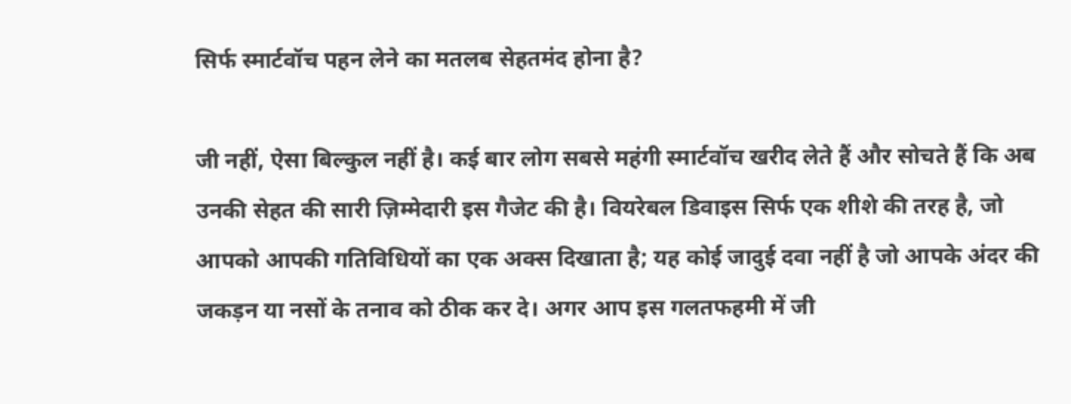सिर्फ स्मार्टवॉच पहन लेने का मतलब सेहतमंद होना है?

जी नहीं, ऐसा बिल्कुल नहीं है। कई बार लोग सबसे महंगी स्मार्टवॉच खरीद लेते हैं और सोचते हैं कि अब उनकी सेहत की सारी ज़िम्मेदारी इस गैजेट की है। वियरेबल डिवाइस सिर्फ एक शीशे की तरह है, जो आपको आपकी गतिविधियों का एक अक्स दिखाता है; यह कोई जादुई दवा नहीं है जो आपके अंदर की जकड़न या नसों के तनाव को ठीक कर दे। अगर आप इस गलतफहमी में जी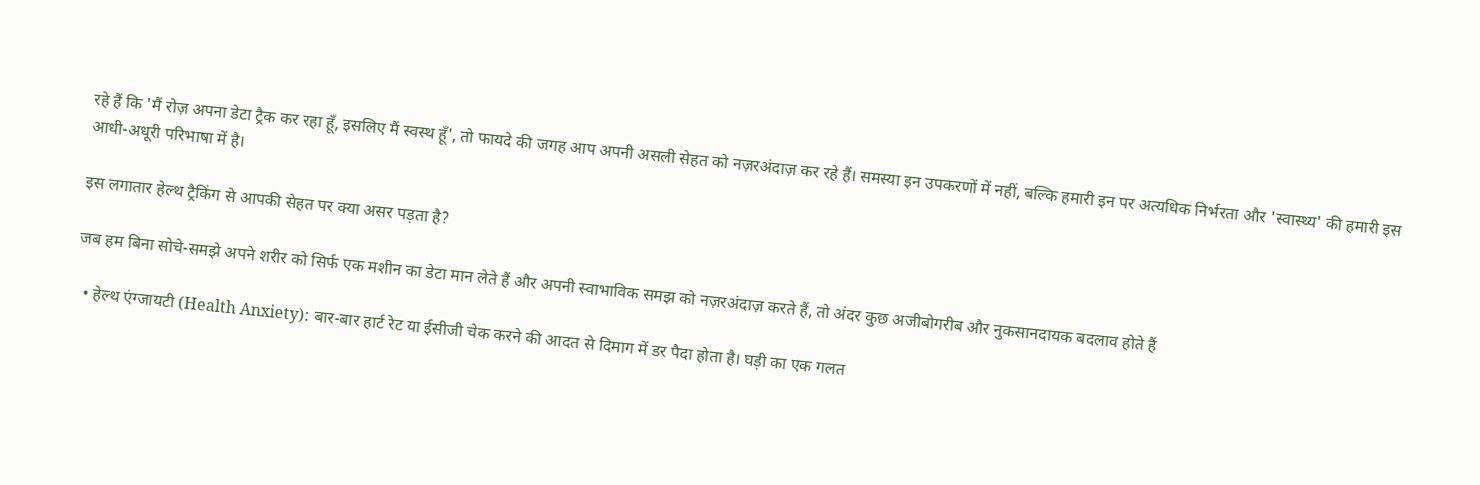रहे हैं कि 'मैं रोज़ अपना डेटा ट्रैक कर रहा हूँ, इसलिए मैं स्वस्थ हूँ', तो फायदे की जगह आप अपनी असली सेहत को नज़रअंदाज़ कर रहे हैं। समस्या इन उपकरणों में नहीं, बल्कि हमारी इन पर अत्यधिक निर्भरता और 'स्वास्थ्य' की हमारी इस आधी-अधूरी परिभाषा में है।

इस लगातार हेल्थ ट्रैकिंग से आपकी सेहत पर क्या असर पड़ता है?

जब हम बिना सोचे-समझे अपने शरीर को सिर्फ एक मशीन का डेटा मान लेते हैं और अपनी स्वाभाविक समझ को नज़रअंदाज़ करते हैं, तो अंदर कुछ अजीबोगरीब और नुकसानदायक बदलाव होते हैं

  • हेल्थ एंग्जायटी (Health Anxiety): बार-बार हार्ट रेट या ईसीजी चेक करने की आदत से दिमाग में डर पैदा होता है। घड़ी का एक गलत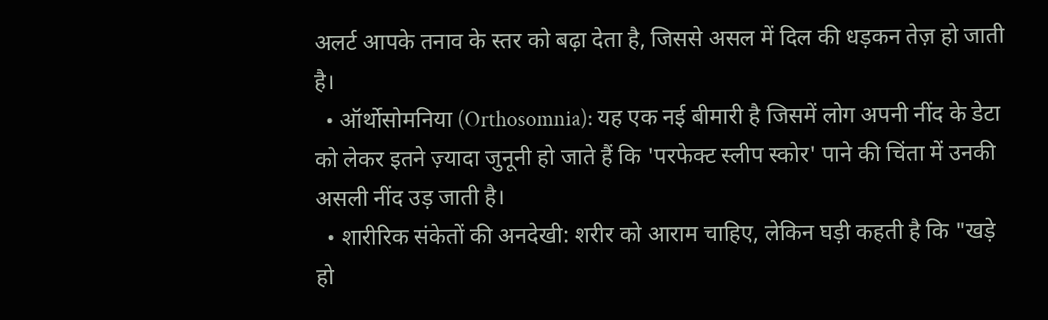अलर्ट आपके तनाव के स्तर को बढ़ा देता है, जिससे असल में दिल की धड़कन तेज़ हो जाती है।
  • ऑर्थोसोमनिया (Orthosomnia): यह एक नई बीमारी है जिसमें लोग अपनी नींद के डेटा को लेकर इतने ज़्यादा जुनूनी हो जाते हैं कि 'परफेक्ट स्लीप स्कोर' पाने की चिंता में उनकी असली नींद उड़ जाती है।
  • शारीरिक संकेतों की अनदेखी: शरीर को आराम चाहिए, लेकिन घड़ी कहती है कि "खड़े हो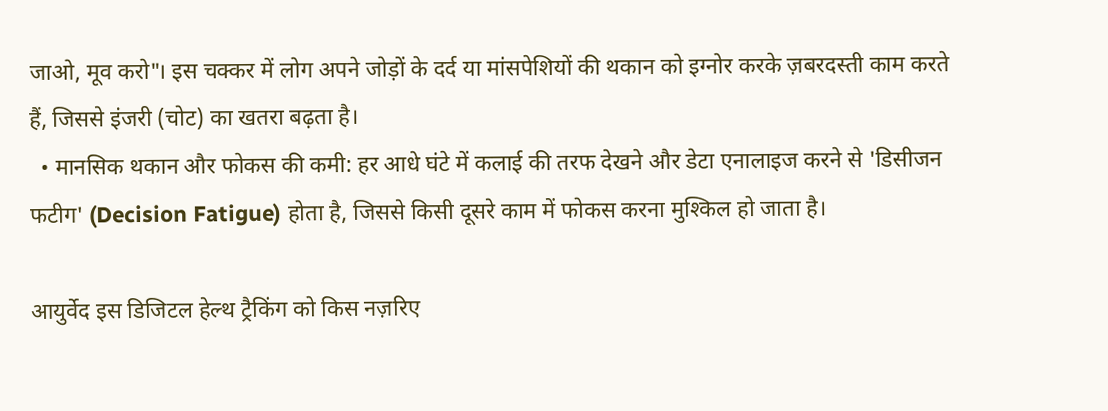जाओ, मूव करो"। इस चक्कर में लोग अपने जोड़ों के दर्द या मांसपेशियों की थकान को इग्नोर करके ज़बरदस्ती काम करते हैं, जिससे इंजरी (चोट) का खतरा बढ़ता है।
  • मानसिक थकान और फोकस की कमी: हर आधे घंटे में कलाई की तरफ देखने और डेटा एनालाइज करने से 'डिसीजन फटीग' (Decision Fatigue) होता है, जिससे किसी दूसरे काम में फोकस करना मुश्किल हो जाता है।

आयुर्वेद इस डिजिटल हेल्थ ट्रैकिंग को किस नज़रिए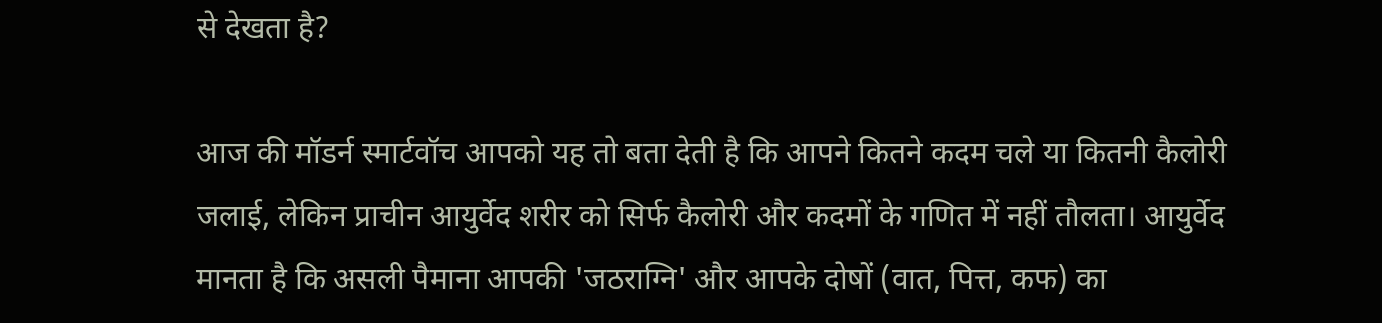से देखता है?

आज की मॉडर्न स्मार्टवॉच आपको यह तो बता देती है कि आपने कितने कदम चले या कितनी कैलोरी जलाई, लेकिन प्राचीन आयुर्वेद शरीर को सिर्फ कैलोरी और कदमों के गणित में नहीं तौलता। आयुर्वेद मानता है कि असली पैमाना आपकी 'जठराग्नि' और आपके दोषों (वात, पित्त, कफ) का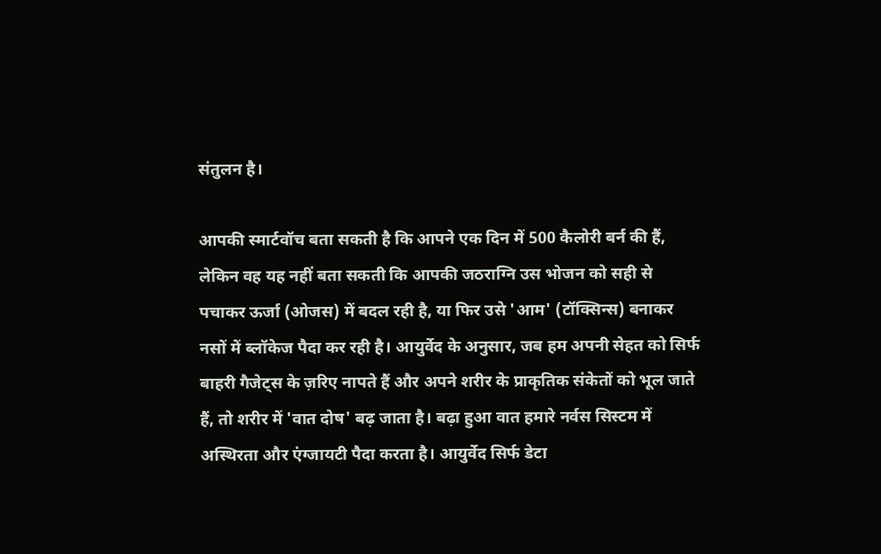संतुलन है।

आपकी स्मार्टवॉच बता सकती है कि आपने एक दिन में 500 कैलोरी बर्न की हैं, लेकिन वह यह नहीं बता सकती कि आपकी जठराग्नि उस भोजन को सही से पचाकर ऊर्जा (ओजस) में बदल रही है, या फिर उसे 'आम' (टॉक्सिन्स) बनाकर नसों में ब्लॉकेज पैदा कर रही है। आयुर्वेद के अनुसार, जब हम अपनी सेहत को सिर्फ बाहरी गैजेट्स के ज़रिए नापते हैं और अपने शरीर के प्राकृतिक संकेतों को भूल जाते हैं, तो शरीर में 'वात दोष' बढ़ जाता है। बढ़ा हुआ वात हमारे नर्वस सिस्टम में अस्थिरता और एंग्जायटी पैदा करता है। आयुर्वेद सिर्फ डेटा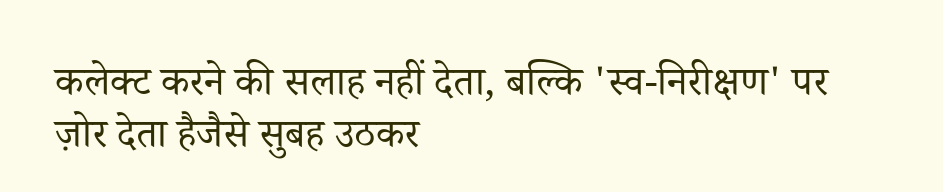कलेक्ट करने की सलाह नहीं देता, बल्कि 'स्व-निरीक्षण' पर ज़ोर देता हैजैसे सुबह उठकर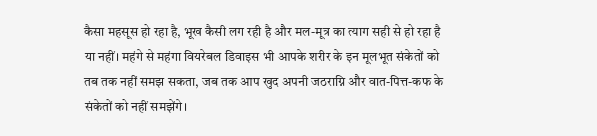कैसा महसूस हो रहा है, भूख कैसी लग रही है और मल-मूत्र का त्याग सही से हो रहा है या नहीं। महंगे से महंगा वियरेबल डिवाइस भी आपके शरीर के इन मूलभूत संकेतों को तब तक नहीं समझ सकता, जब तक आप खुद अपनी जठराग्नि और वात-पित्त-कफ के संकेतों को नहीं समझेंगे।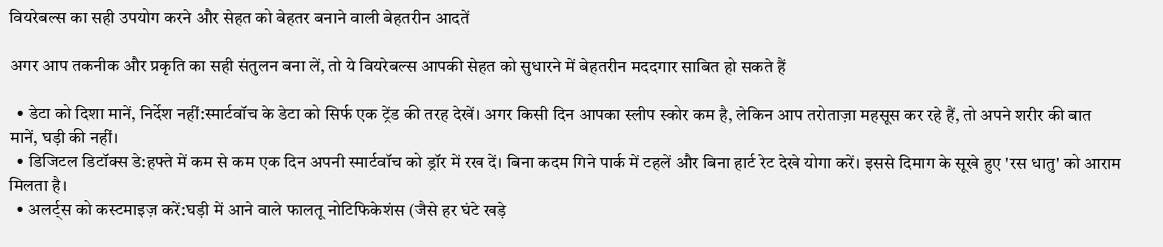वियरेबल्स का सही उपयोग करने और सेहत को बेहतर बनाने वाली बेहतरीन आदतें

अगर आप तकनीक और प्रकृति का सही संतुलन बना लें, तो ये वियरेबल्स आपकी सेहत को सुधारने में बेहतरीन मददगार साबित हो सकते हैं

  • डेटा को दिशा मानें, निर्देश नहीं:स्मार्टवॉच के डेटा को सिर्फ एक ट्रेंड की तरह देखें। अगर किसी दिन आपका स्लीप स्कोर कम है, लेकिन आप तरोताज़ा महसूस कर रहे हैं, तो अपने शरीर की बात मानें, घड़ी की नहीं।
  • डिजिटल डिटॉक्स डे:हफ्ते में कम से कम एक दिन अपनी स्मार्टवॉच को ड्रॉर में रख दें। बिना कदम गिने पार्क में टहलें और बिना हार्ट रेट देखे योगा करें। इससे दिमाग के सूखे हुए 'रस धातु' को आराम मिलता है।
  • अलर्ट्स को कस्टमाइज़ करें:घड़ी में आने वाले फालतू नोटिफिकेशंस (जैसे हर घंटे खड़े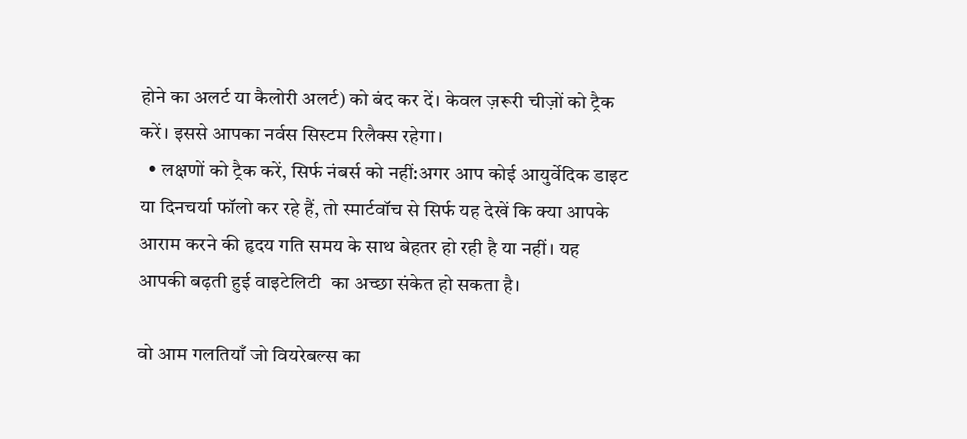होने का अलर्ट या कैलोरी अलर्ट) को बंद कर दें। केवल ज़रूरी चीज़ों को ट्रैक करें। इससे आपका नर्वस सिस्टम रिलैक्स रहेगा।
  • लक्षणों को ट्रैक करें, सिर्फ नंबर्स को नहीं:अगर आप कोई आयुर्वेदिक डाइट या दिनचर्या फॉलो कर रहे हैं, तो स्मार्टवॉच से सिर्फ यह देखें कि क्या आपके आराम करने की हृदय गति समय के साथ बेहतर हो रही है या नहीं। यह आपकी बढ़ती हुई वाइटेलिटी  का अच्छा संकेत हो सकता है।

वो आम गलतियाँ जो वियरेबल्स का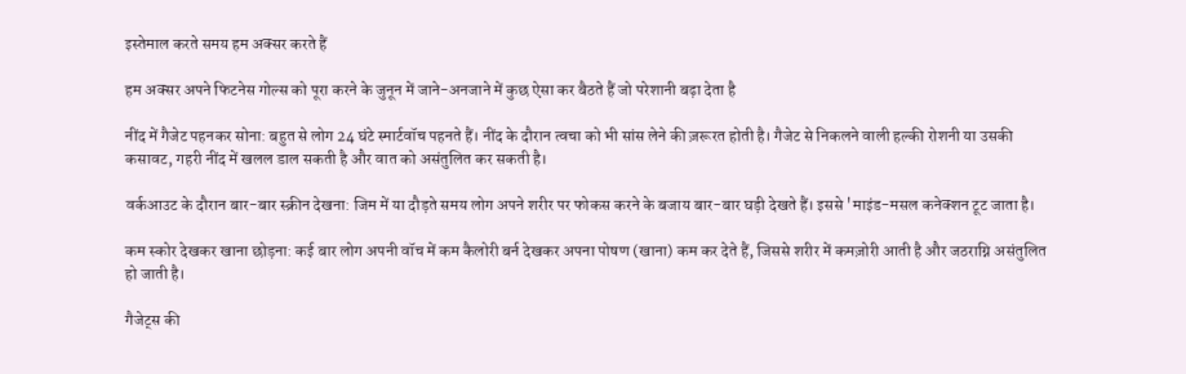इस्तेमाल करते समय हम अक्सर करते हैं

हम अक्सर अपने फिटनेस गोल्स को पूरा करने के जुनून में जाने-अनजाने में कुछ ऐसा कर बैठते हैं जो परेशानी बढ़ा देता है

नींद में गैजेट पहनकर सोना: बहुत से लोग 24 घंटे स्मार्टवॉच पहनते हैं। नींद के दौरान त्वचा को भी सांस लेने की ज़रूरत होती है। गैजेट से निकलने वाली हल्की रोशनी या उसकी कसावट, गहरी नींद में खलल डाल सकती है और वात को असंतुलित कर सकती है।

वर्कआउट के दौरान बार-बार स्क्रीन देखना: जिम में या दौड़ते समय लोग अपने शरीर पर फोकस करने के बजाय बार-बार घड़ी देखते हैं। इससे 'माइंड-मसल कनेक्शन टूट जाता है।

कम स्कोर देखकर खाना छोड़ना: कई बार लोग अपनी वॉच में कम कैलोरी बर्न देखकर अपना पोषण (खाना) कम कर देते हैं, जिससे शरीर में कमज़ोरी आती है और जठराग्नि असंतुलित हो जाती है।

गैजेट्स की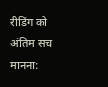रीडिंग को अंतिम सच मानना: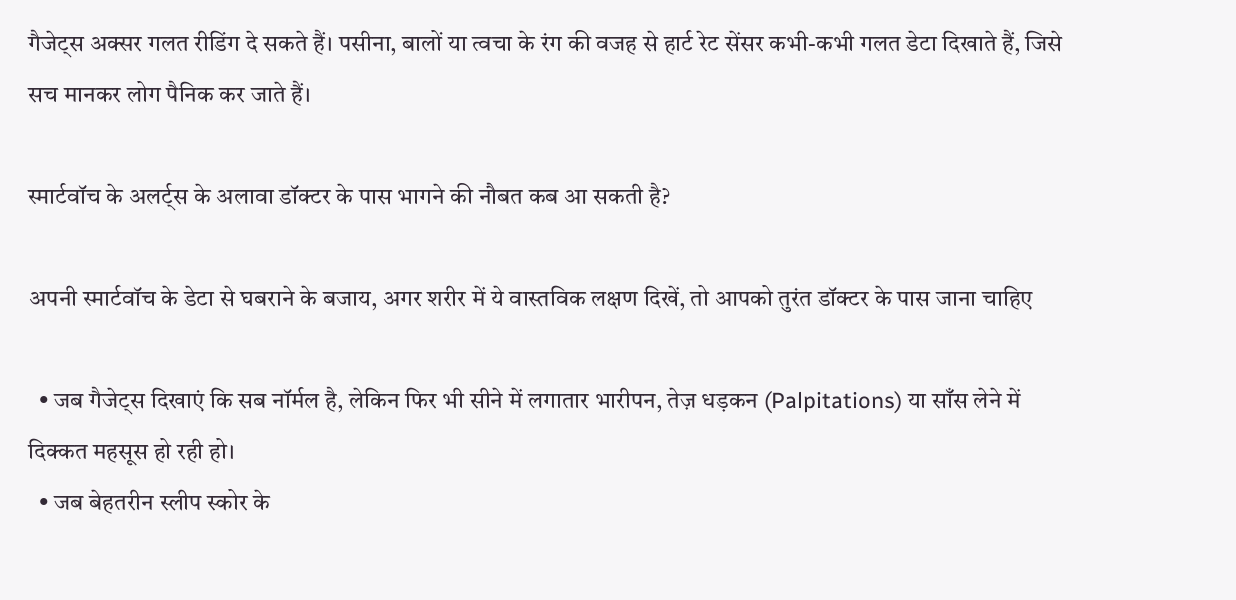गैजेट्स अक्सर गलत रीडिंग दे सकते हैं। पसीना, बालों या त्वचा के रंग की वजह से हार्ट रेट सेंसर कभी-कभी गलत डेटा दिखाते हैं, जिसे सच मानकर लोग पैनिक कर जाते हैं।

स्मार्टवॉच के अलर्ट्स के अलावा डॉक्टर के पास भागने की नौबत कब आ सकती है?

अपनी स्मार्टवॉच के डेटा से घबराने के बजाय, अगर शरीर में ये वास्तविक लक्षण दिखें, तो आपको तुरंत डॉक्टर के पास जाना चाहिए

  • जब गैजेट्स दिखाएं कि सब नॉर्मल है, लेकिन फिर भी सीने में लगातार भारीपन, तेज़ धड़कन (Palpitations) या साँस लेने में दिक्कत महसूस हो रही हो।
  • जब बेहतरीन स्लीप स्कोर के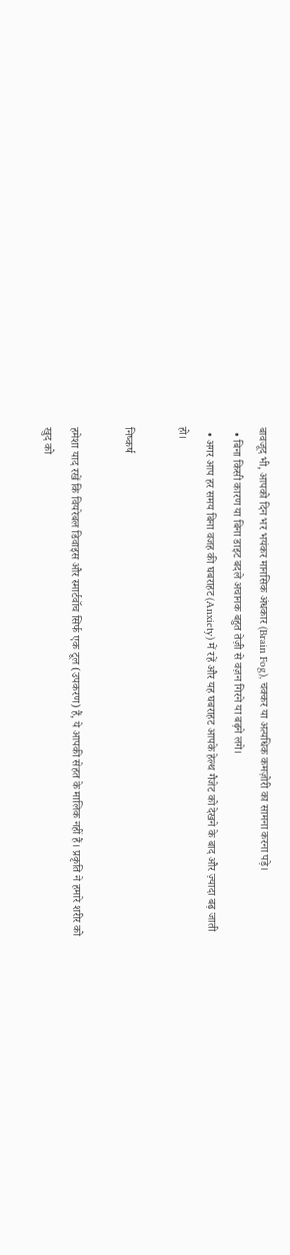बावजूद भी, आपको दिन भर भयंकर मानसिक अंधकार (Brain Fog), चक्कर या अत्यधिक कमज़ोरी का सामना करना पड़े।
  • बिना किसी कारण या बिना डाइट बदले अचानक बहुत तेज़ी से वज़न गिरने या बढ़ने लगे।
  • अगर आप हर समय बिना वजह की घबराहट (Anxiety) में रहें और यह घबराहट आपके हेल्थ गैजेट को देखने के बाद और ज़्यादा बढ़ जाती हो।

निष्कर्ष

हमेशा याद रखें कि वियरेबल डिवाइस और स्मार्टवॉच सिर्फ एक टूल (उपकरण) हैं, ये आपकी सेहत के मालिक नहीं हैं। प्रकृति ने हमारे शरीर को खुद को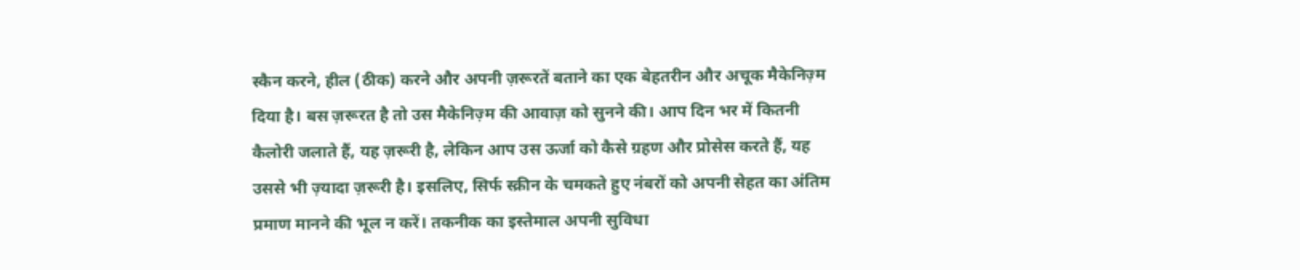स्कैन करने, हील (ठीक) करने और अपनी ज़रूरतें बताने का एक बेहतरीन और अचूक मैकेनिज़्म दिया है। बस ज़रूरत है तो उस मैकेनिज़्म की आवाज़ को सुनने की। आप दिन भर में कितनी कैलोरी जलाते हैं, यह ज़रूरी है, लेकिन आप उस ऊर्जा को कैसे ग्रहण और प्रोसेस करते हैं, यह उससे भी ज़्यादा ज़रूरी है। इसलिए, सिर्फ स्क्रीन के चमकते हुए नंबरों को अपनी सेहत का अंतिम प्रमाण मानने की भूल न करें। तकनीक का इस्तेमाल अपनी सुविधा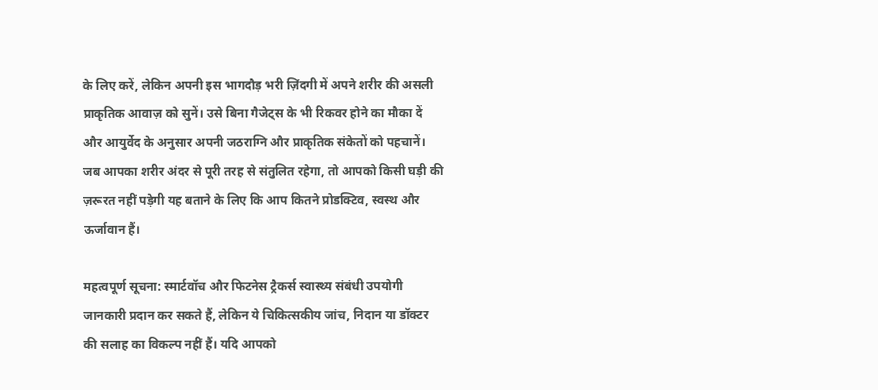के लिए करें, लेकिन अपनी इस भागदौड़ भरी ज़िंदगी में अपने शरीर की असली प्राकृतिक आवाज़ को सुनें। उसे बिना गैजेट्स के भी रिकवर होने का मौका दें और आयुर्वेद के अनुसार अपनी जठराग्नि और प्राकृतिक संकेतों को पहचानें। जब आपका शरीर अंदर से पूरी तरह से संतुलित रहेगा, तो आपको किसी घड़ी की ज़रूरत नहीं पड़ेगी यह बताने के लिए कि आप कितने प्रोडक्टिव, स्वस्थ और ऊर्जावान हैं।

महत्वपूर्ण सूचना: स्मार्टवॉच और फिटनेस ट्रैकर्स स्वास्थ्य संबंधी उपयोगी जानकारी प्रदान कर सकते हैं, लेकिन ये चिकित्सकीय जांच, निदान या डॉक्टर की सलाह का विकल्प नहीं हैं। यदि आपको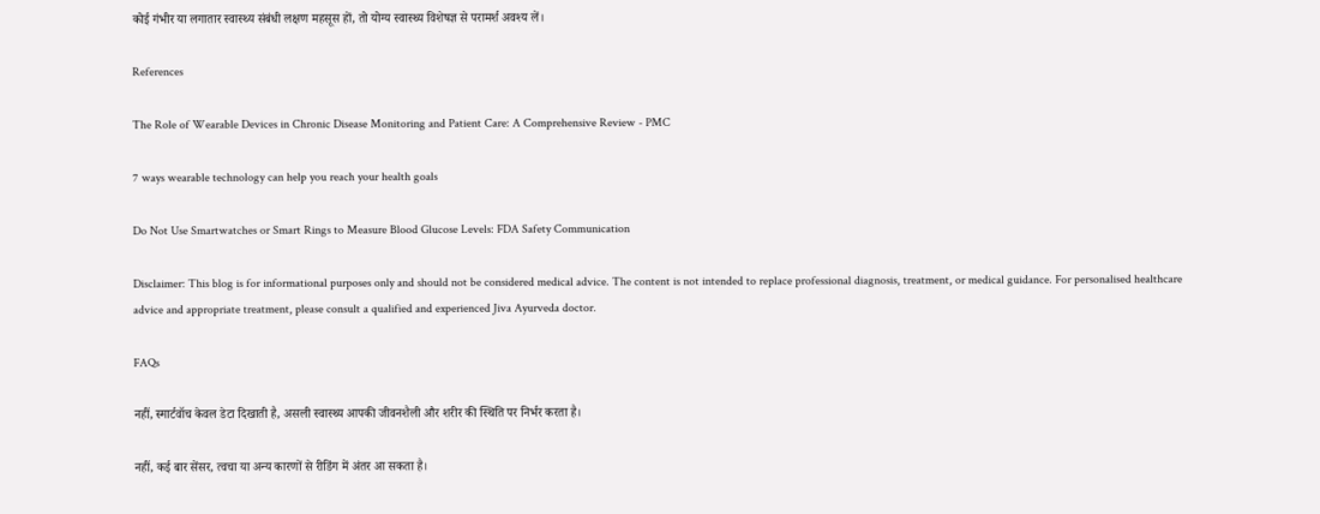कोई गंभीर या लगातार स्वास्थ्य संबंधी लक्षण महसूस हों, तो योग्य स्वास्थ्य विशेषज्ञ से परामर्श अवश्य लें।

References

The Role of Wearable Devices in Chronic Disease Monitoring and Patient Care: A Comprehensive Review - PMC

7 ways wearable technology can help you reach your health goals

Do Not Use Smartwatches or Smart Rings to Measure Blood Glucose Levels: FDA Safety Communication

Disclaimer: This blog is for informational purposes only and should not be considered medical advice. The content is not intended to replace professional diagnosis, treatment, or medical guidance. For personalised healthcare advice and appropriate treatment, please consult a qualified and experienced Jiva Ayurveda doctor.

FAQs

नहीं, स्मार्टवॉच केवल डेटा दिखाती है, असली स्वास्थ्य आपकी जीवनशैली और शरीर की स्थिति पर निर्भर करता है।

नहीं, कई बार सेंसर, त्वचा या अन्य कारणों से रीडिंग में अंतर आ सकता है।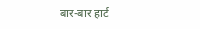बार-बार हार्ट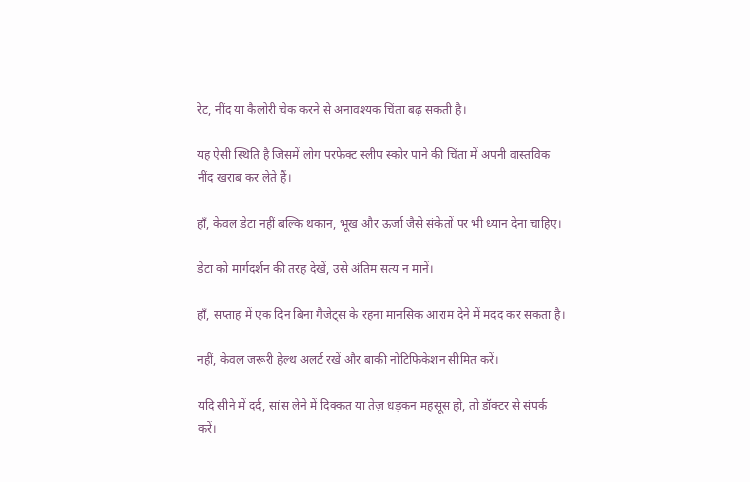रेट, नींद या कैलोरी चेक करने से अनावश्यक चिंता बढ़ सकती है।

यह ऐसी स्थिति है जिसमें लोग परफेक्ट स्लीप स्कोर पाने की चिंता में अपनी वास्तविक नींद खराब कर लेते हैं।

हाँ, केवल डेटा नहीं बल्कि थकान, भूख और ऊर्जा जैसे संकेतों पर भी ध्यान देना चाहिए।

डेटा को मार्गदर्शन की तरह देखें, उसे अंतिम सत्य न मानें।

हाँ, सप्ताह में एक दिन बिना गैजेट्स के रहना मानसिक आराम देने में मदद कर सकता है।

नहीं, केवल जरूरी हेल्थ अलर्ट रखें और बाकी नोटिफिकेशन सीमित करें।

यदि सीने में दर्द, सांस लेने में दिक्कत या तेज़ धड़कन महसूस हो, तो डॉक्टर से संपर्क करें।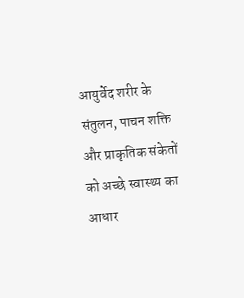आयुर्वेद शरीर के संतुलन, पाचन शक्ति और प्राकृतिक संकेतों को अच्छे स्वास्थ्य का आधार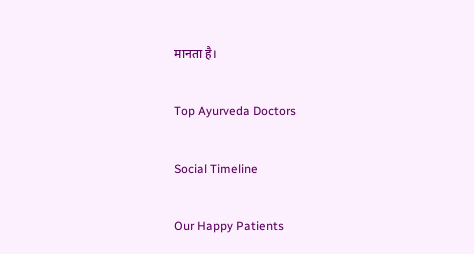मानता है।

Top Ayurveda Doctors

Social Timeline

Our Happy Patients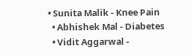• Sunita Malik - Knee Pain
  • Abhishek Mal - Diabetes
  • Vidit Aggarwal -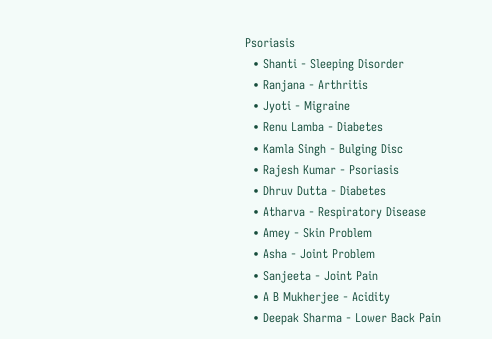Psoriasis
  • Shanti - Sleeping Disorder
  • Ranjana - Arthritis
  • Jyoti - Migraine
  • Renu Lamba - Diabetes
  • Kamla Singh - Bulging Disc
  • Rajesh Kumar - Psoriasis
  • Dhruv Dutta - Diabetes
  • Atharva - Respiratory Disease
  • Amey - Skin Problem
  • Asha - Joint Problem
  • Sanjeeta - Joint Pain
  • A B Mukherjee - Acidity
  • Deepak Sharma - Lower Back Pain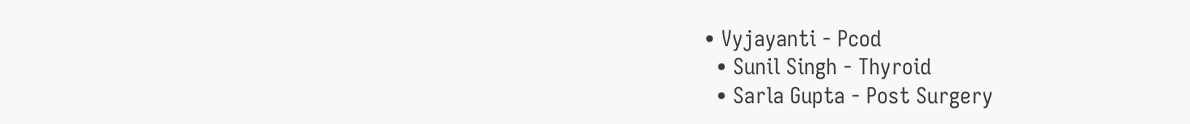• Vyjayanti - Pcod
  • Sunil Singh - Thyroid
  • Sarla Gupta - Post Surgery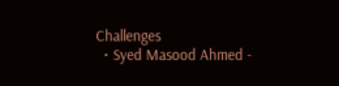Challenges
  • Syed Masood Ahmed -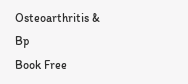Osteoarthritis & Bp
Book Free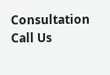Consultation Call Us